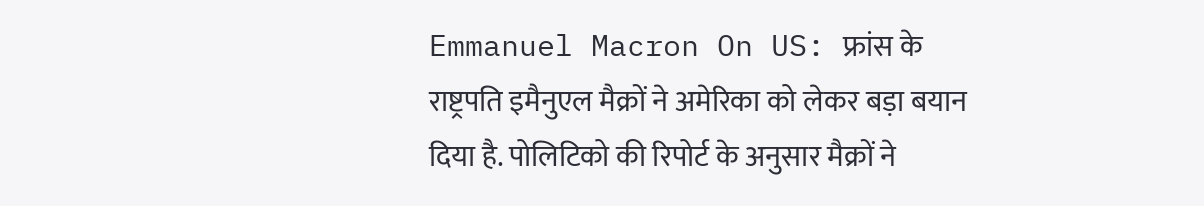Emmanuel Macron On US: फ्रांस के राष्ट्रपति इमैनुएल मैक्रों ने अमेरिका को लेकर बड़ा बयान दिया है. पोलिटिको की रिपोर्ट के अनुसार मैक्रों ने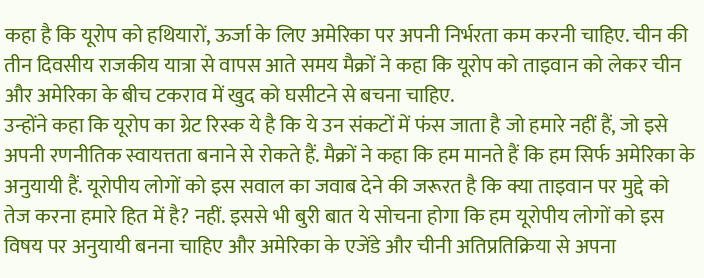कहा है कि यूरोप को हथियारों, ऊर्जा के लिए अमेरिका पर अपनी निर्भरता कम करनी चाहिए. चीन की तीन दिवसीय राजकीय यात्रा से वापस आते समय मैक्रों ने कहा कि यूरोप को ताइवान को लेकर चीन और अमेरिका के बीच टकराव में खुद को घसीटने से बचना चाहिए.
उन्होंने कहा कि यूरोप का ग्रेट रिस्क ये है कि ये उन संकटों में फंस जाता है जो हमारे नहीं हैं, जो इसे अपनी रणनीतिक स्वायत्तता बनाने से रोकते हैं. मैक्रों ने कहा कि हम मानते हैं कि हम सिर्फ अमेरिका के अनुयायी हैं. यूरोपीय लोगों को इस सवाल का जवाब देने की जरूरत है कि क्या ताइवान पर मुद्दे को तेज करना हमारे हित में है? नहीं. इससे भी बुरी बात ये सोचना होगा कि हम यूरोपीय लोगों को इस विषय पर अनुयायी बनना चाहिए और अमेरिका के एजेंडे और चीनी अतिप्रतिक्रिया से अपना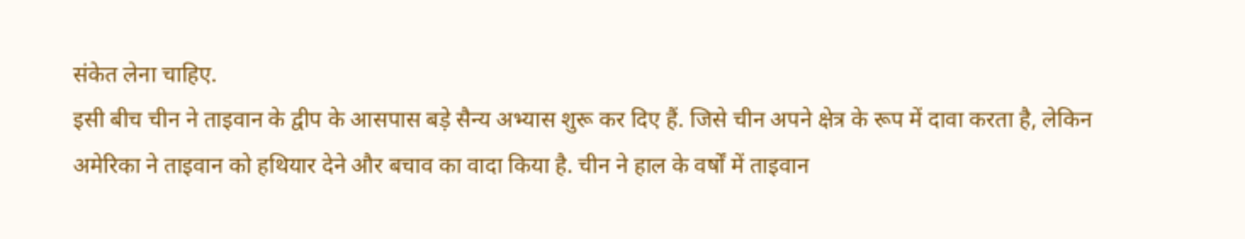संकेत लेना चाहिए.
इसी बीच चीन ने ताइवान के द्वीप के आसपास बड़े सैन्य अभ्यास शुरू कर दिए हैं. जिसे चीन अपने क्षेत्र के रूप में दावा करता है, लेकिन अमेरिका ने ताइवान को हथियार देने और बचाव का वादा किया है. चीन ने हाल के वर्षों में ताइवान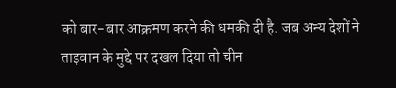को बार-बार आक्रमण करने की धमकी दी है. जब अन्य देशों ने ताइवान के मुद्दे पर दखल दिया तो चीन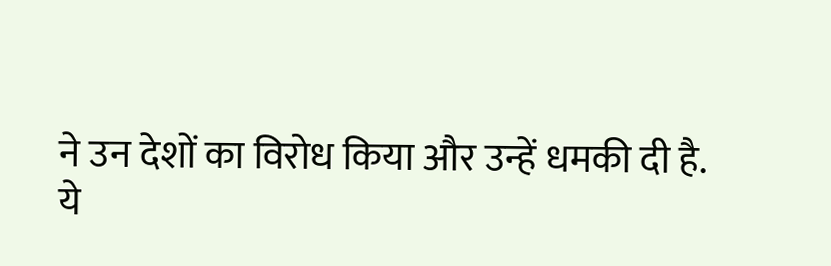ने उन देशों का विरोध किया और उन्हें धमकी दी है.
ये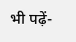भी पढ़ें-